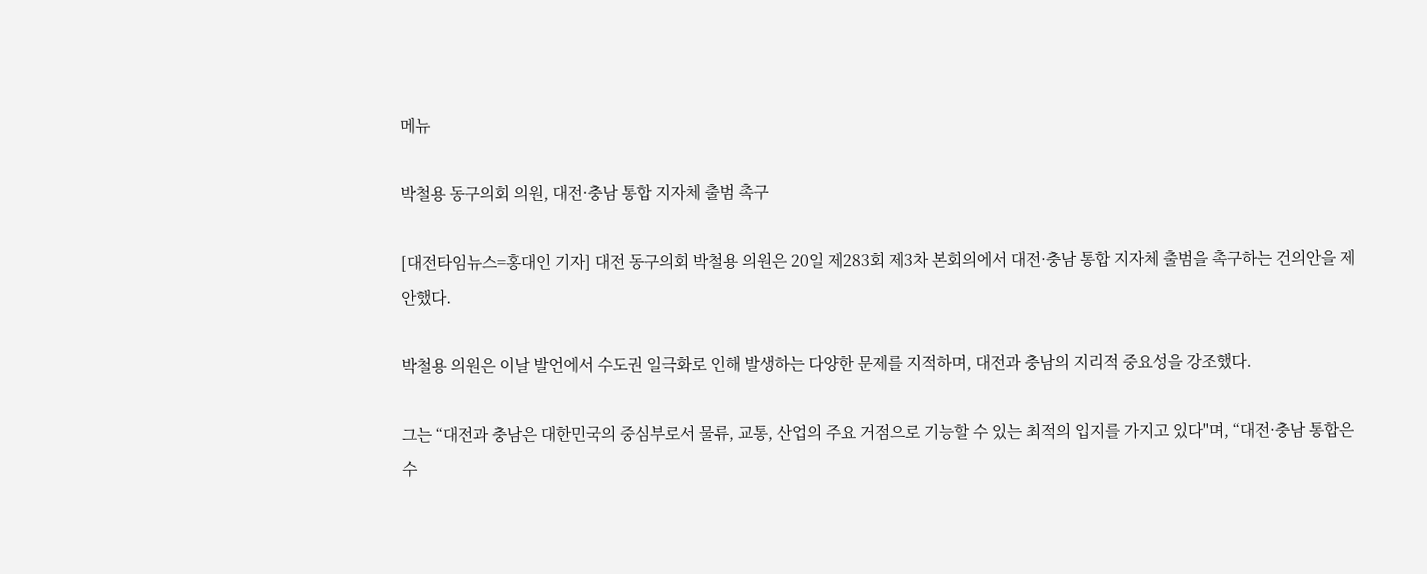메뉴

박철용 동구의회 의원, 대전·충남 통합 지자체 출범 촉구

[대전타임뉴스=홍대인 기자] 대전 동구의회 박철용 의원은 20일 제283회 제3차 본회의에서 대전·충남 통합 지자체 출범을 촉구하는 건의안을 제안했다.

박철용 의원은 이날 발언에서 수도권 일극화로 인해 발생하는 다양한 문제를 지적하며, 대전과 충남의 지리적 중요성을 강조했다.

그는 “대전과 충남은 대한민국의 중심부로서 물류, 교통, 산업의 주요 거점으로 기능할 수 있는 최적의 입지를 가지고 있다"며, “대전·충남 통합은 수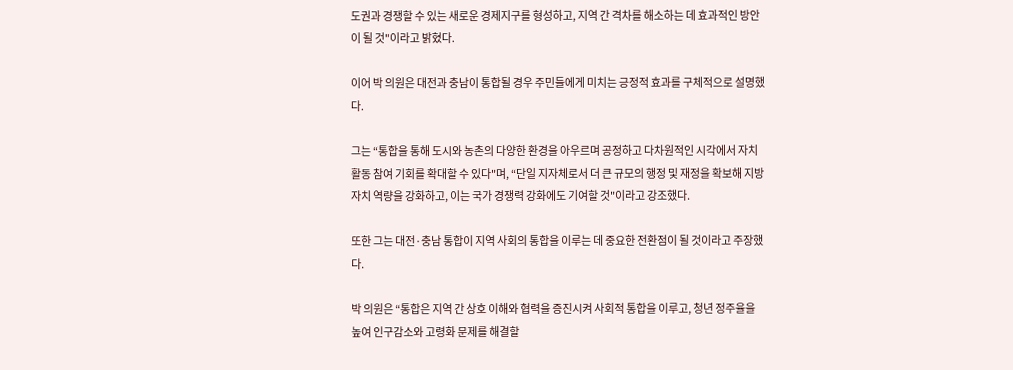도권과 경쟁할 수 있는 새로운 경제지구를 형성하고, 지역 간 격차를 해소하는 데 효과적인 방안이 될 것"이라고 밝혔다.

이어 박 의원은 대전과 충남이 통합될 경우 주민들에게 미치는 긍정적 효과를 구체적으로 설명했다.

그는 “통합을 통해 도시와 농촌의 다양한 환경을 아우르며 공정하고 다차원적인 시각에서 자치활동 참여 기회를 확대할 수 있다"며, “단일 지자체로서 더 큰 규모의 행정 및 재정을 확보해 지방자치 역량을 강화하고, 이는 국가 경쟁력 강화에도 기여할 것"이라고 강조했다.

또한 그는 대전·충남 통합이 지역 사회의 통합을 이루는 데 중요한 전환점이 될 것이라고 주장했다.

박 의원은 “통합은 지역 간 상호 이해와 협력을 증진시켜 사회적 통합을 이루고, 청년 정주율을 높여 인구감소와 고령화 문제를 해결할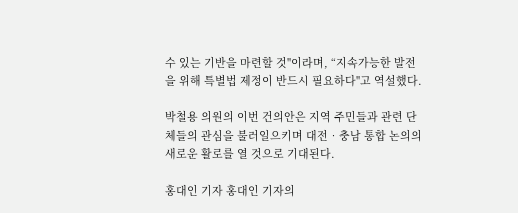수 있는 기반을 마련할 것"이라며, “지속가능한 발전을 위해 특별법 제정이 반드시 필요하다"고 역설했다.

박철용 의원의 이번 건의안은 지역 주민들과 관련 단체들의 관심을 불러일으키며 대전‧충남 통합 논의의 새로운 활로를 열 것으로 기대된다.

홍대인 기자 홍대인 기자의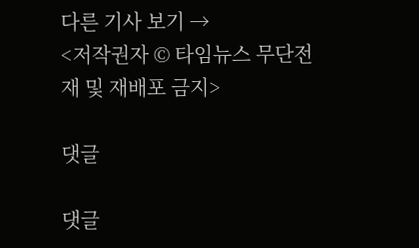다른 기사 보기 →
<저작권자 © 타임뉴스 무단전재 및 재배포 금지>

댓글

댓글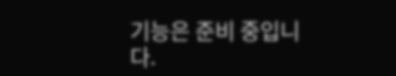기능은 준비 중입니다.